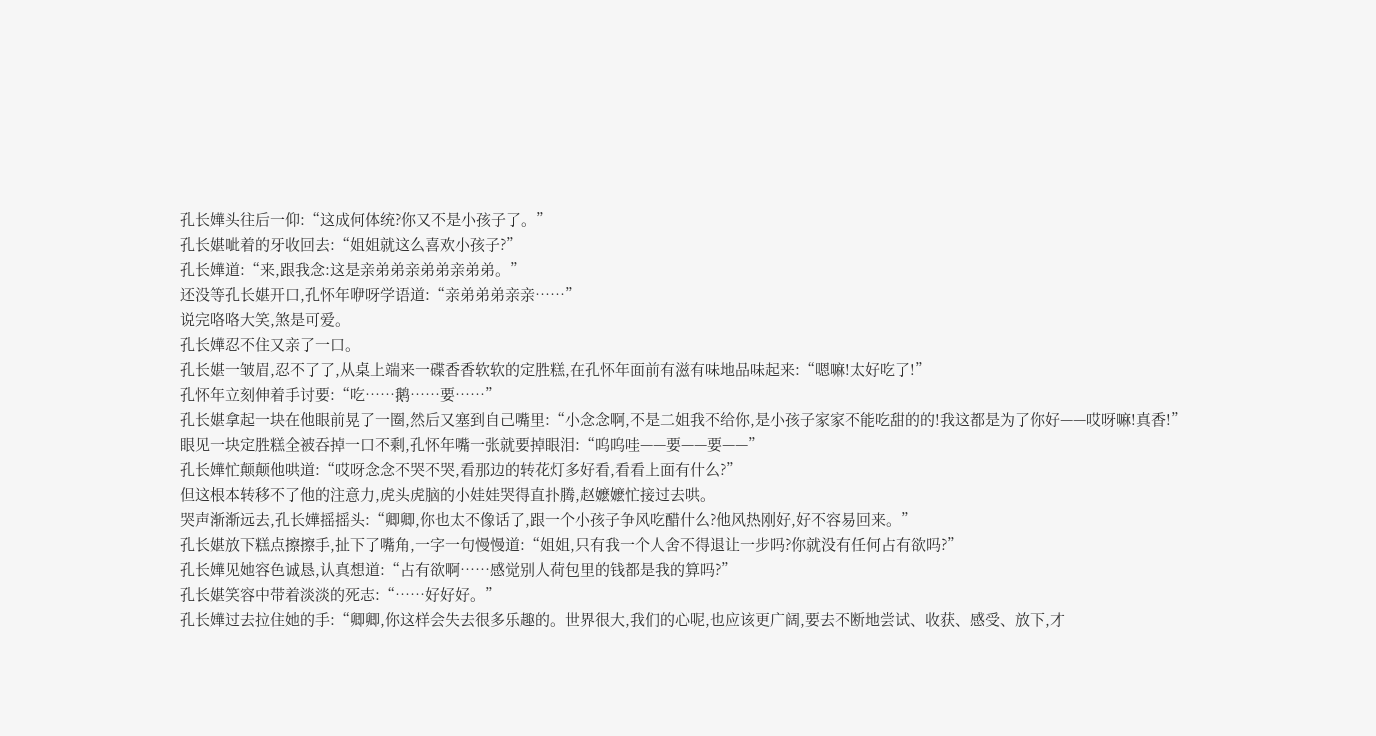孔长嬅头往后一仰:“这成何体统?你又不是小孩子了。”
孔长媅呲着的牙收回去:“姐姐就这么喜欢小孩子?”
孔长嬅道:“来,跟我念:这是亲弟弟亲弟弟亲弟弟。”
还没等孔长媅开口,孔怀年咿呀学语道:“亲弟弟弟亲亲……”
说完咯咯大笑,煞是可爱。
孔长嬅忍不住又亲了一口。
孔长媅一皱眉,忍不了了,从桌上端来一碟香香软软的定胜糕,在孔怀年面前有滋有味地品味起来:“嗯嘛!太好吃了!”
孔怀年立刻伸着手讨要:“吃……鹅……要……”
孔长媅拿起一块在他眼前晃了一圈,然后又塞到自己嘴里:“小念念啊,不是二姐我不给你,是小孩子家家不能吃甜的的!我这都是为了你好——哎呀嘛!真香!”
眼见一块定胜糕全被吞掉一口不剩,孔怀年嘴一张就要掉眼泪:“呜呜哇——要——要——”
孔长嬅忙颠颠他哄道:“哎呀念念不哭不哭,看那边的转花灯多好看,看看上面有什么?”
但这根本转移不了他的注意力,虎头虎脑的小娃娃哭得直扑腾,赵嬷嬷忙接过去哄。
哭声渐渐远去,孔长嬅摇摇头:“卿卿,你也太不像话了,跟一个小孩子争风吃醋什么?他风热刚好,好不容易回来。”
孔长媅放下糕点擦擦手,扯下了嘴角,一字一句慢慢道:“姐姐,只有我一个人舍不得退让一步吗?你就没有任何占有欲吗?”
孔长嬅见她容色诚恳,认真想道:“占有欲啊……感觉别人荷包里的钱都是我的算吗?”
孔长媅笑容中带着淡淡的死志:“……好好好。”
孔长嬅过去拉住她的手:“卿卿,你这样会失去很多乐趣的。世界很大,我们的心呢,也应该更广阔,要去不断地尝试、收获、感受、放下,才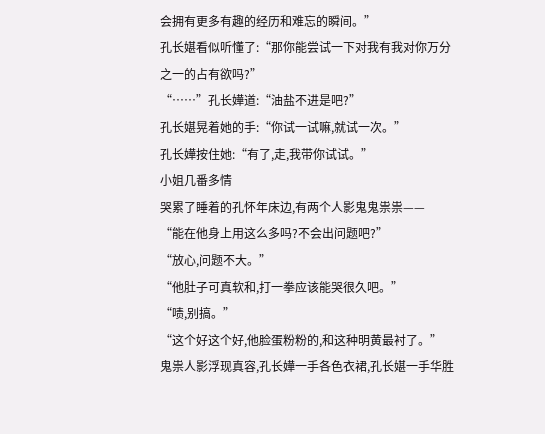会拥有更多有趣的经历和难忘的瞬间。”
孔长媅看似听懂了:“那你能尝试一下对我有我对你万分之一的占有欲吗?”
“……”孔长嬅道:“油盐不进是吧?”
孔长媅晃着她的手:“你试一试嘛,就试一次。”
孔长嬅按住她:“有了,走,我带你试试。”
小姐几番多情
哭累了睡着的孔怀年床边,有两个人影鬼鬼祟祟——
“能在他身上用这么多吗?不会出问题吧?”
“放心,问题不大。”
“他肚子可真软和,打一拳应该能哭很久吧。”
“啧,别搞。”
“这个好这个好,他脸蛋粉粉的,和这种明黄最衬了。”
鬼祟人影浮现真容,孔长嬅一手各色衣裙,孔长媅一手华胜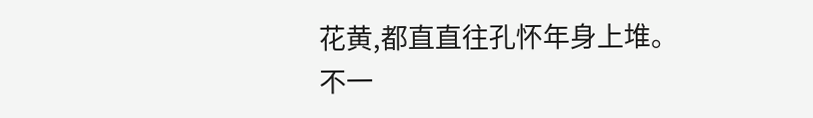花黄,都直直往孔怀年身上堆。
不一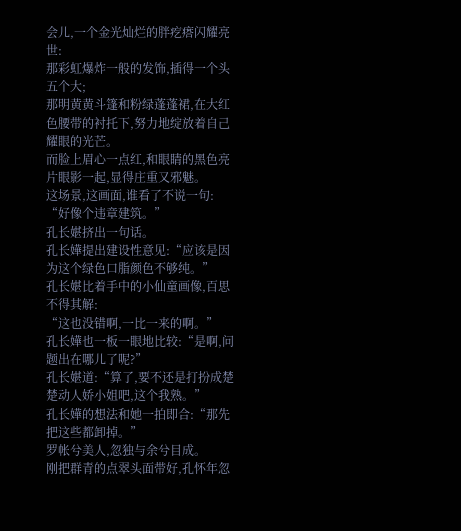会儿,一个金光灿烂的胖疙瘩闪耀亮世:
那彩虹爆炸一般的发饰,插得一个头五个大;
那明黄黄斗篷和粉绿蓬蓬裙,在大红色腰带的衬托下,努力地绽放着自己耀眼的光芒。
而脸上眉心一点红,和眼睛的黑色亮片眼影一起,显得庄重又邪魅。
这场景,这画面,谁看了不说一句:
“好像个违章建筑。”
孔长媅挤出一句话。
孔长嬅提出建设性意见:“应该是因为这个绿色口脂颜色不够纯。”
孔长媅比着手中的小仙童画像,百思不得其解:
“这也没错啊,一比一来的啊。”
孔长嬅也一板一眼地比较:“是啊,问题出在哪儿了呢?”
孔长媅道:“算了,要不还是打扮成楚楚动人娇小姐吧,这个我熟。”
孔长嬅的想法和她一拍即合:“那先把这些都卸掉。”
罗帐兮美人,忽独与余兮目成。
刚把群青的点翠头面带好,孔怀年忽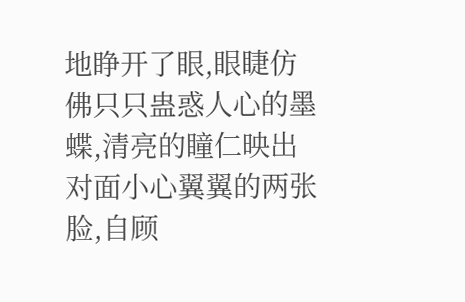地睁开了眼,眼睫仿佛只只蛊惑人心的墨蝶,清亮的瞳仁映出对面小心翼翼的两张脸,自顾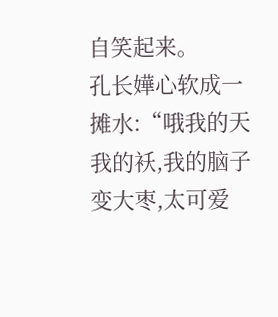自笑起来。
孔长嬅心软成一摊水:“哦我的天我的袄,我的脑子变大枣,太可爱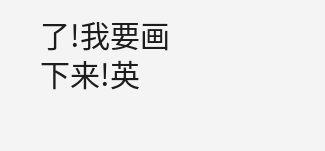了!我要画下来!英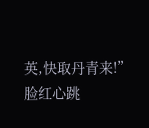英,快取丹青来!”
脸红心跳